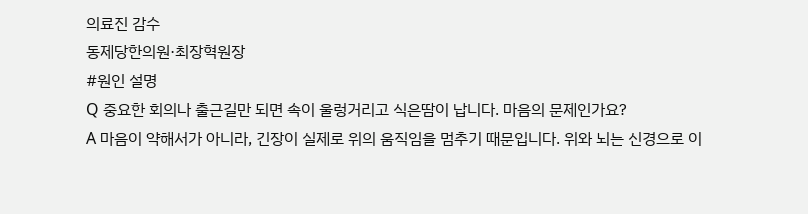의료진 감수
동제당한의원·최장혁원장
#원인 설명
Q 중요한 회의나 출근길만 되면 속이 울렁거리고 식은땀이 납니다. 마음의 문제인가요?
A 마음이 약해서가 아니라, 긴장이 실제로 위의 움직임을 멈추기 때문입니다. 위와 뇌는 신경으로 이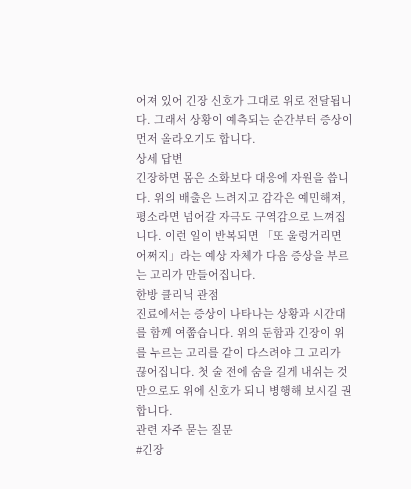어져 있어 긴장 신호가 그대로 위로 전달됩니다. 그래서 상황이 예측되는 순간부터 증상이 먼저 올라오기도 합니다.
상세 답변
긴장하면 몸은 소화보다 대응에 자원을 씁니다. 위의 배출은 느려지고 감각은 예민해져, 평소라면 넘어갈 자극도 구역감으로 느껴집니다. 이런 일이 반복되면 「또 울렁거리면 어쩌지」라는 예상 자체가 다음 증상을 부르는 고리가 만들어집니다.
한방 클리닉 관점
진료에서는 증상이 나타나는 상황과 시간대를 함께 여쭙습니다. 위의 둔함과 긴장이 위를 누르는 고리를 같이 다스려야 그 고리가 끊어집니다. 첫 술 전에 숨을 길게 내쉬는 것만으로도 위에 신호가 되니 병행해 보시길 권합니다.
관련 자주 묻는 질문
#긴장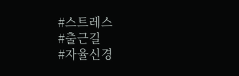#스트레스
#출근길
#자율신경